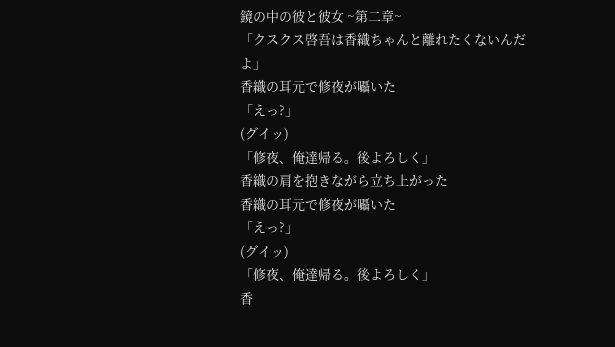鏡の中の彼と彼女 ~第二章~
「クスクス啓吾は香織ちゃんと離れたくないんだよ」
香織の耳元で修夜が囁いた
「えっ?」
(グイッ)
「修夜、俺達帰る。後よろしく」
香織の肩を抱きながら立ち上がった
香織の耳元で修夜が囁いた
「えっ?」
(グイッ)
「修夜、俺達帰る。後よろしく」
香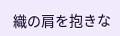織の肩を抱きな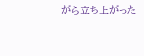がら立ち上がった